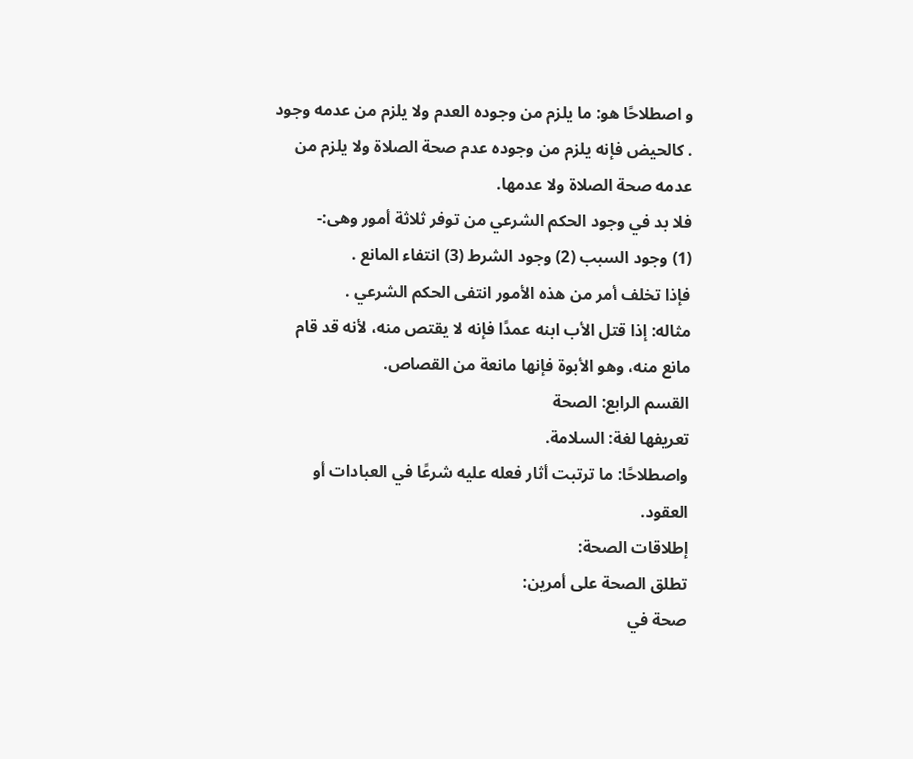و اصطلاحًا هو: ما يلزم من وجوده العدم ولا يلزم من عدمه وجود . كالحيض فإنه يلزم من وجوده عدم صحة الصلاة ولا يلزم من عدمه صحة الصلاة ولا عدمها.
فلا بد في وجود الحكم الشرعي من توفر ثلاثة أمور وهى:-
(1) وجود السبب (2) وجود الشرط (3) انتفاء المانع .
فإذا تخلف أمر من هذه الأمور انتفى الحكم الشرعي .
مثاله: إذا قتل الأب ابنه عمدًا فإنه لا يقتص منه، لأنه قد قام مانع منه، وهو الأبوة فإنها مانعة من القصاص.
القسم الرابع: الصحة
تعريفها لغة: السلامة.
واصطلاحًا: ما ترتبت أثار فعله عليه شرعًا في العبادات أو العقود.
إطلاقات الصحة:
تطلق الصحة على أمرين:
صحة في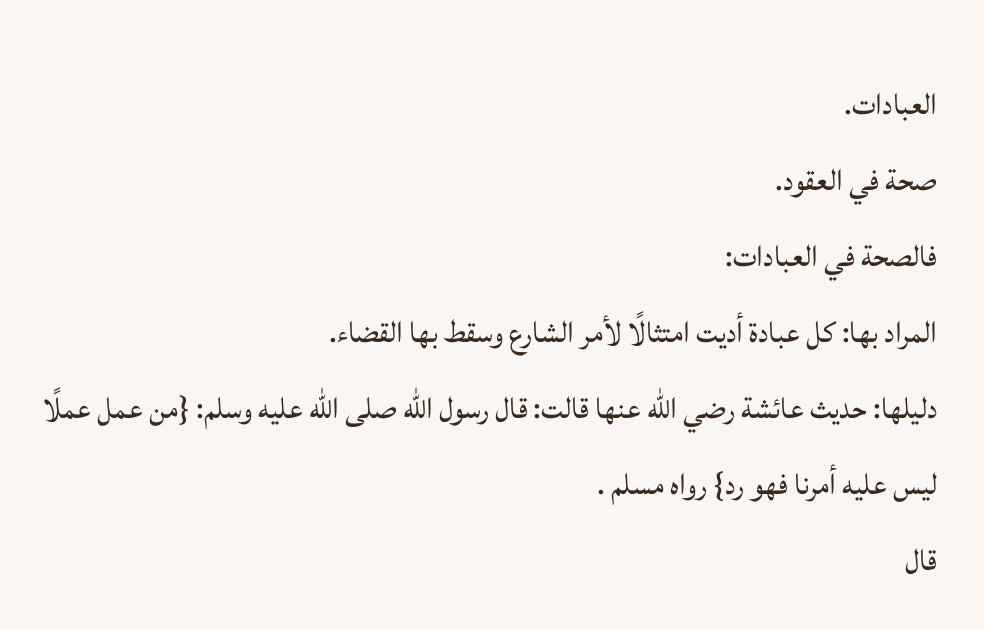العبادات.
صحة في العقود.
فالصحة في العبادات:
المراد بها: كل عبادة أديت امتثالًا لأمر الشارع وسقط بها القضاء.
دليلها: حديث عائشة رضي الله عنها قالت: قال رسول الله صلى الله عليه وسلم: {من عمل عملًا ليس عليه أمرنا فهو رد} رواه مسلم .
قال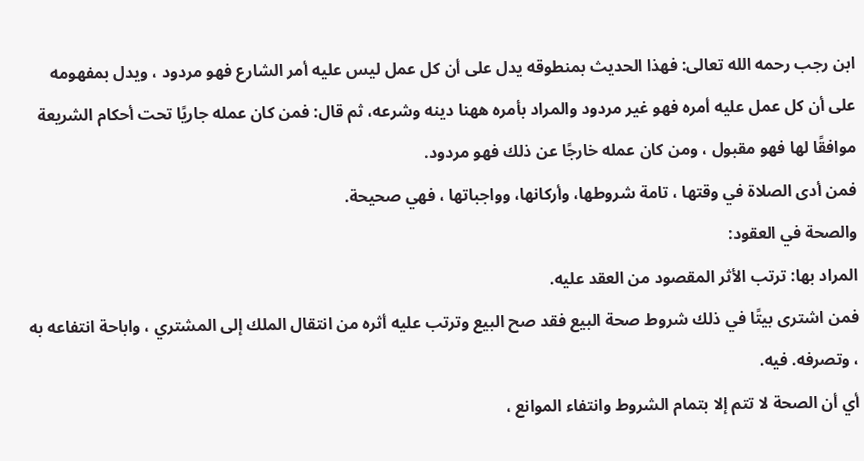ابن رجب رحمه الله تعالى: فهذا الحديث بمنطوقه يدل على أن كل عمل ليس عليه أمر الشارع فهو مردود ، ويدل بمفهومه على أن كل عمل عليه أمره فهو غير مردود والمراد بأمره ههنا دينه وشرعه، ثم قال: فمن كان عمله جاريًا تحت أحكام الشريعة موافقًا لها فهو مقبول ، ومن كان عمله خارجًا عن ذلك فهو مردود.
فمن أدى الصلاة في وقتها ، تامة شروطها، وأركانها، وواجباتها ، فهي صحيحة.
والصحة في العقود:
المراد بها: ترتب الأثر المقصود من العقد عليه.
فمن اشترى بيتًا في ذلك شروط صحة البيع فقد صح البيع وترتب عليه أثره من انتقال الملك إلى المشتري ، واباحة انتفاعه به ، وتصرفه. فيه.
أي أن الصحة لا تتم إلا بتمام الشروط وانتفاء الموانع ،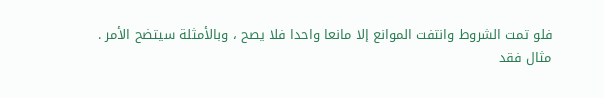فلو تمت الشروط وانتفت الموانع إلا مانعا واحدا فلا يصح ، وبالأمثلة سيتضح الأمر .
مثال فقد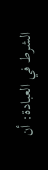الشرط في العبادة: أن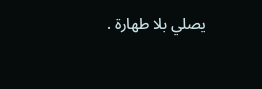يصلي بلا طهارة .